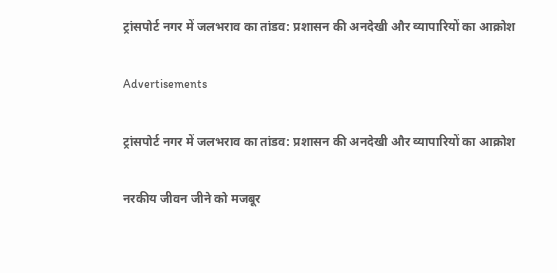ट्रांसपोर्ट नगर में जलभराव का तांडव: प्रशासन की अनदेखी और व्यापारियों का आक्रोश

Advertisements

ट्रांसपोर्ट नगर में जलभराव का तांडव: प्रशासन की अनदेखी और व्यापारियों का आक्रोश

नरकीय जीवन जीने को मजबूर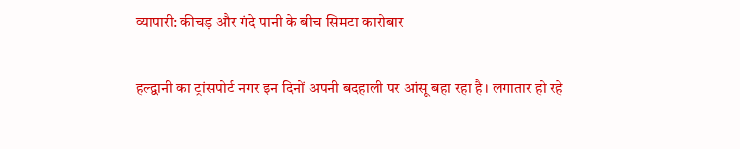व्यापारी: कीचड़ और गंदे पानी के बीच सिमटा कारोबार

हल्द्वानी का ट्रांसपोर्ट नगर इन दिनों अपनी बदहाली पर आंसू बहा रहा है। लगातार हो रहे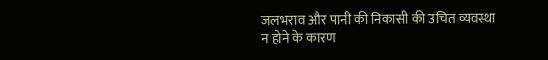जलभराव और पानी की निकासी की उचित व्यवस्था न होने के कारण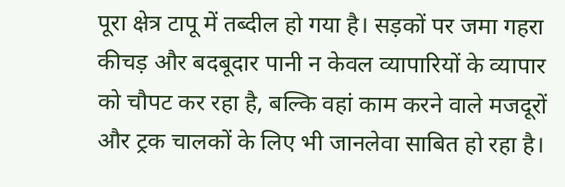पूरा क्षेत्र टापू में तब्दील हो गया है। सड़कों पर जमा गहरा कीचड़ और बदबूदार पानी न केवल व्यापारियों के व्यापार को चौपट कर रहा है, बल्कि वहां काम करने वाले मजदूरों और ट्रक चालकों के लिए भी जानलेवा साबित हो रहा है।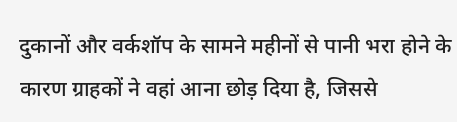दुकानों और वर्कशॉप के सामने महीनों से पानी भरा होने के कारण ग्राहकों ने वहां आना छोड़ दिया है, जिससे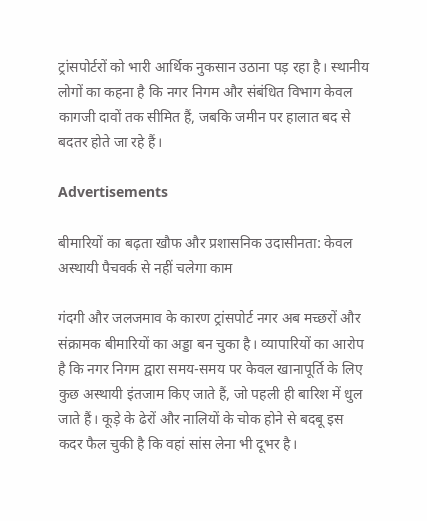ट्रांसपोर्टरों को भारी आर्थिक नुकसान उठाना पड़ रहा है। स्थानीय लोगों का कहना है कि नगर निगम और संबंधित विभाग केवल कागजी दावों तक सीमित हैं, जबकि जमीन पर हालात बद से बदतर होते जा रहे हैं।

Advertisements

बीमारियों का बढ़ता खौफ और प्रशासनिक उदासीनता: केवल अस्थायी पैचवर्क से नहीं चलेगा काम

गंदगी और जलजमाव के कारण ट्रांसपोर्ट नगर अब मच्छरों और संक्रामक बीमारियों का अड्डा बन चुका है। व्यापारियों का आरोप है कि नगर निगम द्वारा समय-समय पर केवल खानापूर्ति के लिए कुछ अस्थायी इंतजाम किए जाते हैं, जो पहली ही बारिश में धुल जाते हैं। कूड़े के ढेरों और नालियों के चोक होने से बदबू इस कदर फैल चुकी है कि वहां सांस लेना भी दूभर है।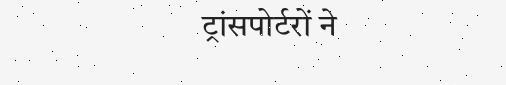ट्रांसपोर्टरों ने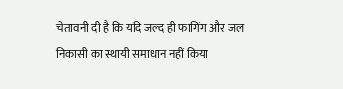चेतावनी दी है कि यदि जल्द ही फागिंग और जल निकासी का स्थायी समाधान नहीं किया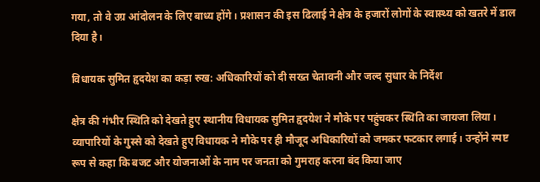गया, तो वे उग्र आंदोलन के लिए बाध्य होंगे। प्रशासन की इस ढिलाई ने क्षेत्र के हजारों लोगों के स्वास्थ्य को खतरे में डाल दिया है।

विधायक सुमित हृदयेश का कड़ा रुख: अधिकारियों को दी सख्त चेतावनी और जल्द सुधार के निर्देश

क्षेत्र की गंभीर स्थिति को देखते हुए स्थानीय विधायक सुमित हृदयेश ने मौके पर पहुंचकर स्थिति का जायजा लिया। व्यापारियों के गुस्से को देखते हुए विधायक ने मौके पर ही मौजूद अधिकारियों को जमकर फटकार लगाई। उन्होंने स्पष्ट रूप से कहा कि बजट और योजनाओं के नाम पर जनता को गुमराह करना बंद किया जाए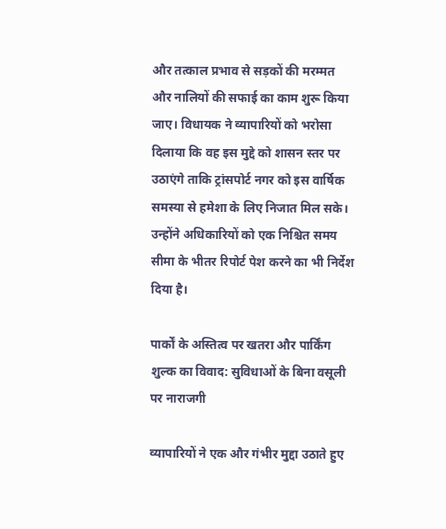और तत्काल प्रभाव से सड़कों की मरम्मत और नालियों की सफाई का काम शुरू किया जाए। विधायक ने व्यापारियों को भरोसा दिलाया कि वह इस मुद्दे को शासन स्तर पर उठाएंगे ताकि ट्रांसपोर्ट नगर को इस वार्षिक समस्या से हमेशा के लिए निजात मिल सके। उन्होंने अधिकारियों को एक निश्चित समय सीमा के भीतर रिपोर्ट पेश करने का भी निर्देश दिया है।

पार्कों के अस्तित्व पर खतरा और पार्किंग शुल्क का विवाद: सुविधाओं के बिना वसूली पर नाराजगी

व्यापारियों ने एक और गंभीर मुद्दा उठाते हुए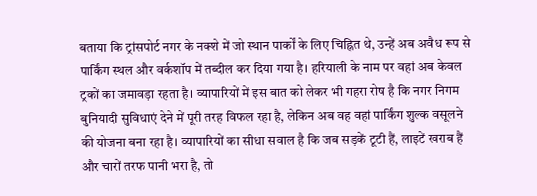बताया कि ट्रांसपोर्ट नगर के नक्शे में जो स्थान पार्कों के लिए चिह्नित थे, उन्हें अब अवैध रूप से पार्किंग स्थल और वर्कशॉप में तब्दील कर दिया गया है। हरियाली के नाम पर वहां अब केवल ट्रकों का जमावड़ा रहता है। व्यापारियों में इस बात को लेकर भी गहरा रोष है कि नगर निगम बुनियादी सुविधाएं देने में पूरी तरह विफल रहा है, लेकिन अब वह वहां पार्किंग शुल्क वसूलने की योजना बना रहा है। व्यापारियों का सीधा सवाल है कि जब सड़कें टूटी हैं, लाइटें खराब हैं और चारों तरफ पानी भरा है, तो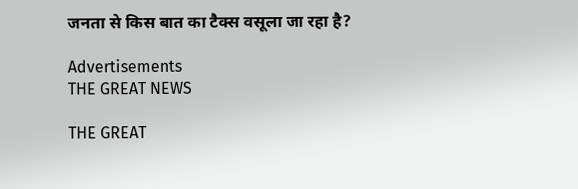जनता से किस बात का टैक्स वसूला जा रहा है?

Advertisements
THE GREAT NEWS

THE GREAT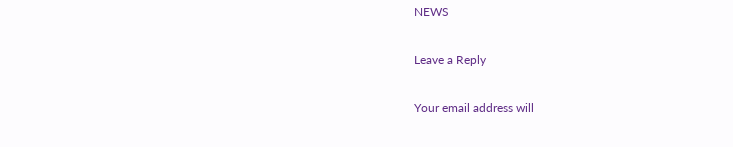NEWS

Leave a Reply

Your email address will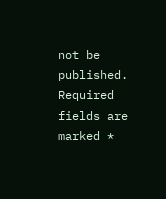not be published. Required fields are marked *